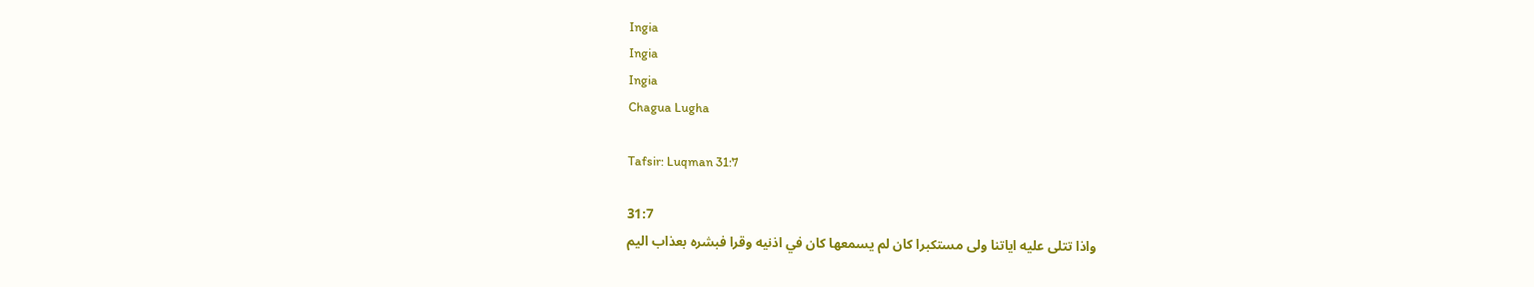Ingia
Ingia
Ingia
Chagua Lugha

Tafsir: Luqman 31:7

31:7
واذا تتلى عليه اياتنا ولى مستكبرا كان لم يسمعها كان في اذنيه وقرا فبشره بعذاب اليم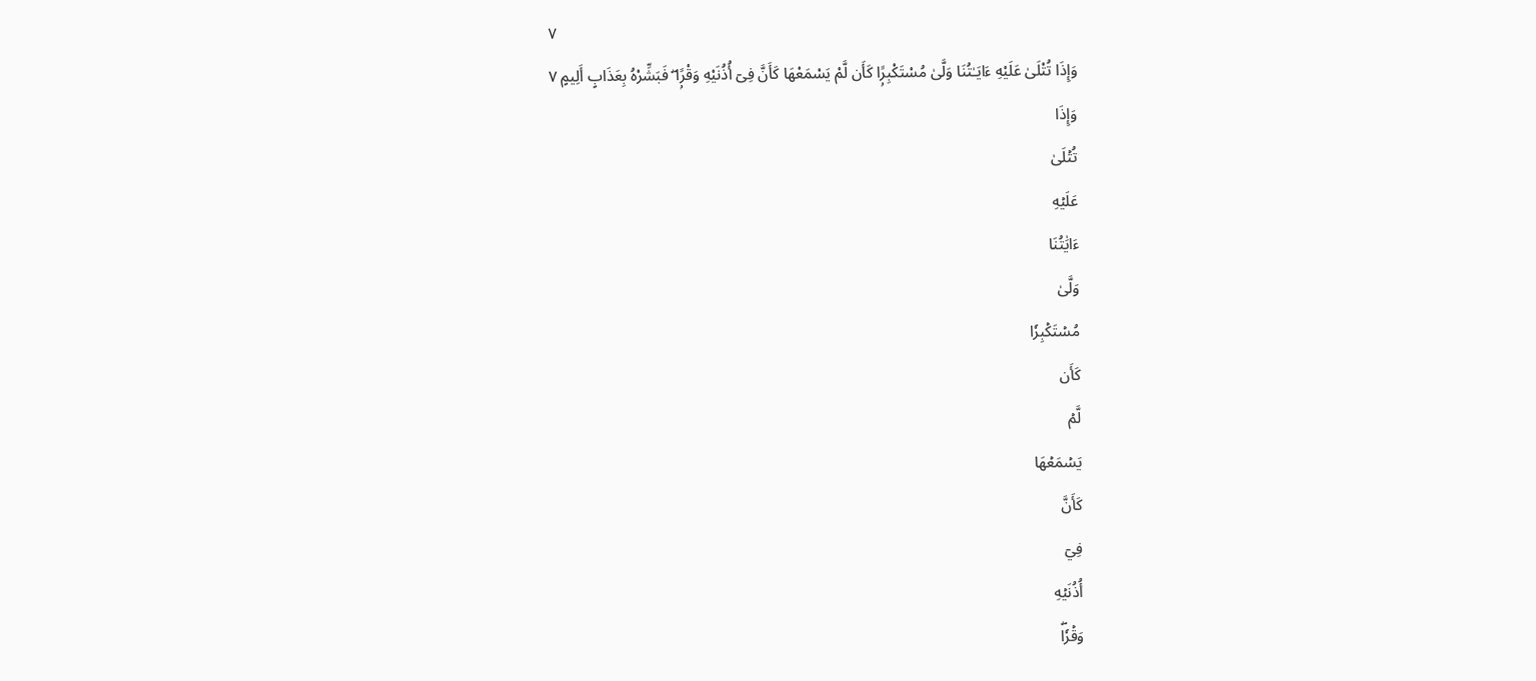٧
وَإِذَا تُتْلَىٰ عَلَيْهِ ءَايَـٰتُنَا وَلَّىٰ مُسْتَكْبِرًۭا كَأَن لَّمْ يَسْمَعْهَا كَأَنَّ فِىٓ أُذُنَيْهِ وَقْرًۭا ۖ فَبَشِّرْهُ بِعَذَابٍ أَلِيمٍ ٧
وَإِذَا
تُتۡلَىٰ
عَلَيۡهِ
ءَايَٰتُنَا
وَلَّىٰ
مُسۡتَكۡبِرٗا
كَأَن
لَّمۡ
يَسۡمَعۡهَا
كَأَنَّ
فِيٓ
أُذُنَيۡهِ
وَقۡرٗاۖ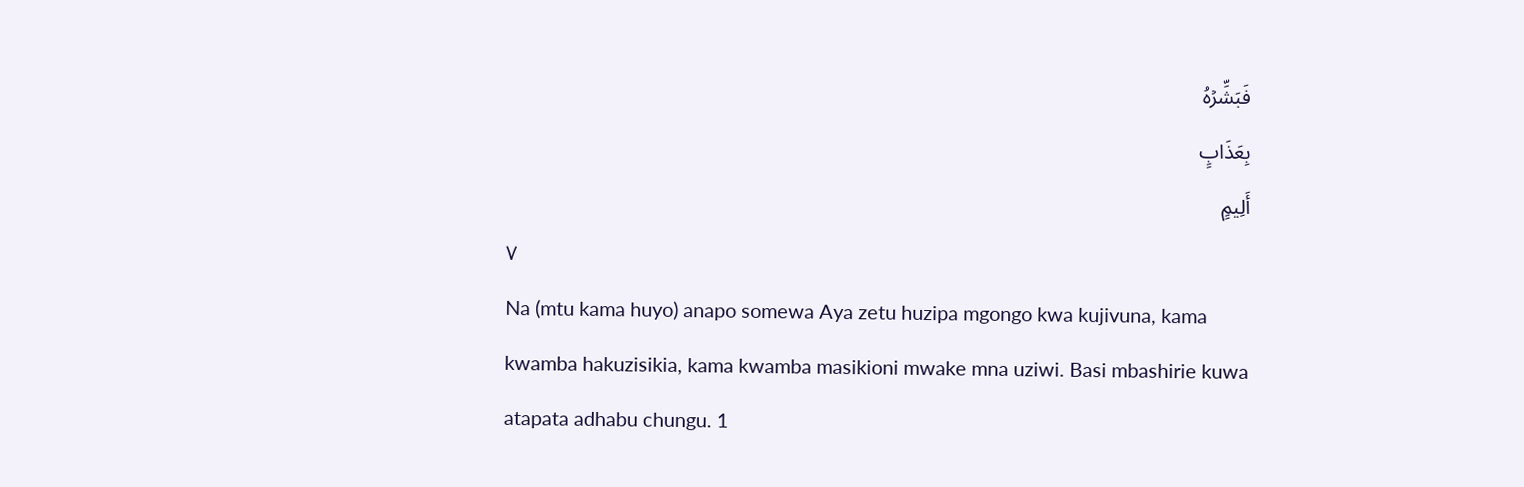فَبَشِّرۡهُ
بِعَذَابٍ
أَلِيمٍ
٧
Na (mtu kama huyo) anapo somewa Aya zetu huzipa mgongo kwa kujivuna, kama kwamba hakuzisikia, kama kwamba masikioni mwake mna uziwi. Basi mbashirie kuwa atapata adhabu chungu. 1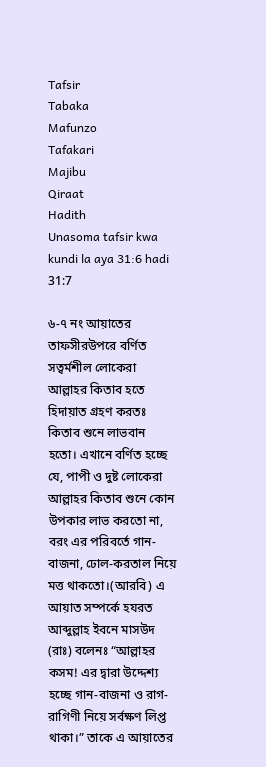Tafsir
Tabaka
Mafunzo
Tafakari
Majibu
Qiraat
Hadith
Unasoma tafsir kwa kundi la aya 31:6 hadi 31:7

৬-৭ নং আয়াতের তাফসীরউপরে বর্ণিত সত্বৰ্মশীল লোকেরা আল্লাহর কিতাব হতে হিদায়াত গ্রহণ করতঃ কিতাব শুনে লাভবান হতো। এখানে বর্ণিত হচ্ছে যে, পাপী ও দুষ্ট লোকেরা আল্লাহর কিতাব শুনে কোন উপকার লাভ করতো না, বরং এর পরিবর্তে গান-বাজনা, ঢোল-করতাল নিয়ে মত্ত থাকতো।(আরবি) এ আয়াত সম্পর্কে হযরত আব্দুল্লাহ ইবনে মাসউদ (রাঃ) বলেনঃ “আল্লাহর কসম! এর দ্বারা উদ্দেশ্য হচ্ছে গান-বাজনা ও রাগ-রাগিণী নিয়ে সর্বক্ষণ লিপ্ত থাকা।” তাকে এ আয়াতের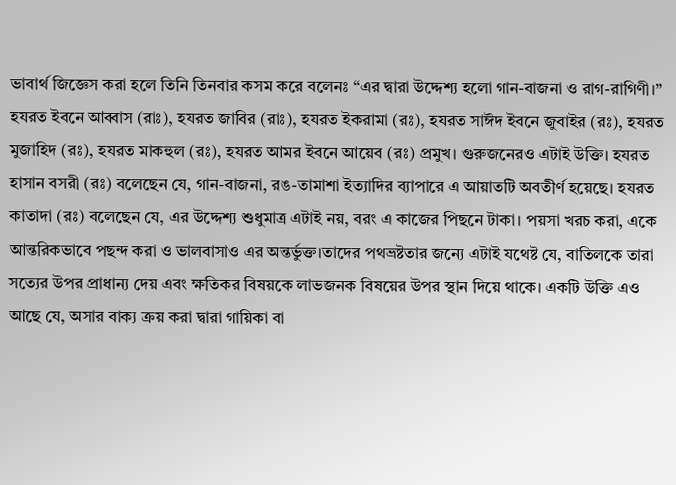ভাবার্থ জিজ্ঞেস করা হলে তিনি তিনবার কসম করে বলেনঃ “এর দ্বারা উদ্দেশ্য হলো গান-বাজনা ও রাগ-রাগিণী।” হযরত ইবনে আব্বাস (রাঃ), হযরত জাবির (রাঃ), হযরত ইকরামা (রঃ), হযরত সাঈদ ইবনে জুবাইর (রঃ), হযরত মুজাহিদ (রঃ), হযরত মাকহুল (রঃ), হযরত আমর ইবনে আয়েব (রঃ) প্রমুখ। গুরুজনেরও এটাই উক্তি। হযরত হাসান বসরী (রঃ) বলেছেন যে, গান-বাজনা, রঙ-তামাশা ইত্যাদির ব্যাপারে এ আয়াতটি অবতীর্ণ হয়েছে। হযরত কাতাদা (রঃ) বলেছেন যে, এর উদ্দেশ্য শুধুমাত্র এটাই নয়, বরং এ কাজের পিছনে টাকা। পয়সা খরচ করা, একে আন্তরিকভাবে পছন্দ করা ও ভালবাসাও এর অন্তর্ভুক্ত।তাদের পথভ্রষ্টতার জন্যে এটাই যথেষ্ট যে, বাতিলকে তারা সত্যের উপর প্রাধান্য দেয় এবং ক্ষতিকর বিষয়কে লাভজনক বিষয়ের উপর স্থান দিয়ে থাকে। একটি উক্তি এও আছে যে, অসার বাক্য ক্রয় করা দ্বারা গায়িকা বা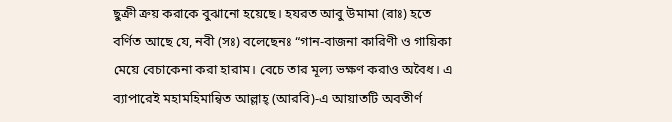ছুক্রী ক্রয় করাকে বুঝানো হয়েছে। হযরত আবু উমামা (রাঃ) হতে বর্ণিত আছে যে, নবী (সঃ) বলেছেনঃ “গান-বাজনা কারিণী ও গায়িকা মেয়ে বেচাকেনা করা হারাম। বেচে তার মূল্য ভক্ষণ করাও অবৈধ। এ ব্যাপারেই মহামহিমান্বিত আল্লাহ্ (আরবি)-এ আয়াতটি অবতীর্ণ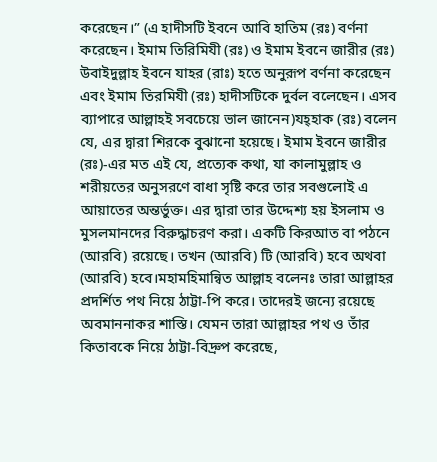করেছেন।” (এ হাদীসটি ইবনে আবি হাতিম (রঃ) বর্ণনা করেছেন। ইমাম তিরিমিযী (রঃ) ও ইমাম ইবনে জারীর (রঃ) উবাইদুল্লাহ ইবনে যাহর (রাঃ) হতে অনুরূপ বর্ণনা করেছেন এবং ইমাম তিরমিযী (রঃ) হাদীসটিকে দুর্বল বলেছেন। এসব ব্যাপারে আল্লাহই সবচেয়ে ভাল জানেন)যহ্হাক (রঃ) বলেন যে, এর দ্বারা শিরকে বুঝানো হয়েছে। ইমাম ইবনে জারীর (রঃ)-এর মত এই যে, প্রত্যেক কথা, যা কালামুল্লাহ ও শরীয়তের অনুসরণে বাধা সৃষ্টি করে তার সবগুলোই এ আয়াতের অন্তর্ভুক্ত। এর দ্বারা তার উদ্দেশ্য হয় ইসলাম ও মুসলমানদের বিরুদ্ধাচরণ করা। একটি কিরআত বা পঠনে (আরবি) রয়েছে। তখন (আরবি) টি (আরবি) হবে অথবা (আরবি) হবে।মহামহিমান্বিত আল্লাহ বলেনঃ তারা আল্লাহর প্রদর্শিত পথ নিয়ে ঠাট্টা-পি করে। তাদেরই জন্যে রয়েছে অবমাননাকর শাস্তি। যেমন তারা আল্লাহর পথ ও তাঁর কিতাবকে নিয়ে ঠাট্টা-বিদ্রুপ করেছে,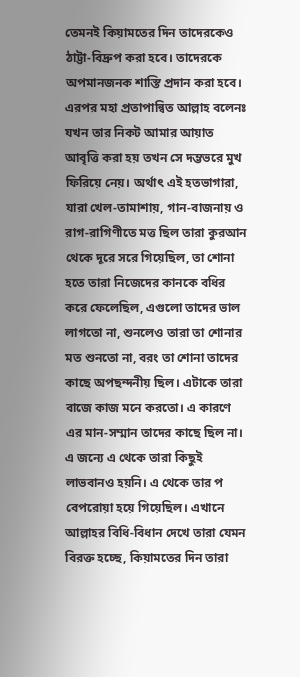তেমনই কিয়ামতের দিন তাদেরকেও ঠাট্টা-বিদ্রুপ করা হবে। তাদেরকে অপমানজনক শাস্তি প্রদান করা হবে। এরপর মহা প্রতাপান্বিত আল্লাহ বলেনঃ যখন তার নিকট আমার আয়াত আবৃত্তি করা হয় তখন সে দম্ভভরে মুখ ফিরিয়ে নেয়। অর্থাৎ এই হতভাগারা, যারা খেল-তামাশায়, গান-বাজনায় ও রাগ-রাগিণীতে মত্ত ছিল তারা কুরআন থেকে দূরে সরে গিয়েছিল, তা শোনা হতে তারা নিজেদের কানকে বধির করে ফেলেছিল, এগুলো তাদের ভাল লাগতো না, শুনলেও তারা তা শোনার মত শুনতো না, বরং তা শোনা তাদের কাছে অপছন্দনীয় ছিল। এটাকে তারা বাজে কাজ মনে করতো। এ কারণে এর মান-সম্মান তাদের কাছে ছিল না। এ জন্যে এ থেকে তারা কিছুই লাভবানও হয়নি। এ থেকে তার প বেপরোয়া হয়ে গিয়েছিল। এখানে আল্লাহর বিধি-বিধান দেখে তারা যেমন বিরক্ত হচ্ছে, কিয়ামতের দিন তারা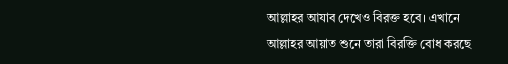আল্লাহর আযাব দেখেও বিরক্ত হবে। এখানে আল্লাহর আয়াত শুনে তারা বিরক্তি বোধ করছে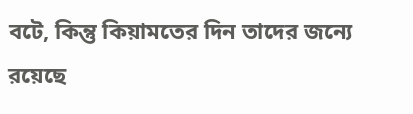বটে, কিন্তু কিয়ামতের দিন তাদের জন্যে রয়েছে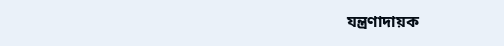যন্ত্রণাদায়ক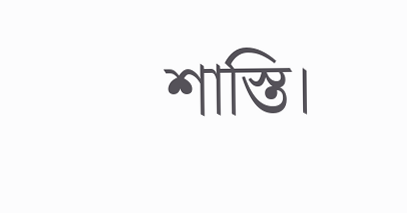শাস্তি।